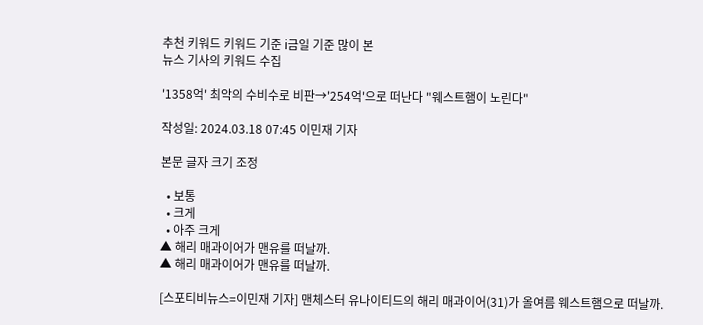추천 키워드 키워드 기준 i금일 기준 많이 본
뉴스 기사의 키워드 수집

'1358억' 최악의 수비수로 비판→'254억'으로 떠난다 "웨스트햄이 노린다"

작성일: 2024.03.18 07:45 이민재 기자

본문 글자 크기 조정

  • 보통
  • 크게
  • 아주 크게
▲ 해리 매과이어가 맨유를 떠날까.
▲ 해리 매과이어가 맨유를 떠날까.

[스포티비뉴스=이민재 기자] 맨체스터 유나이티드의 해리 매과이어(31)가 올여름 웨스트햄으로 떠날까.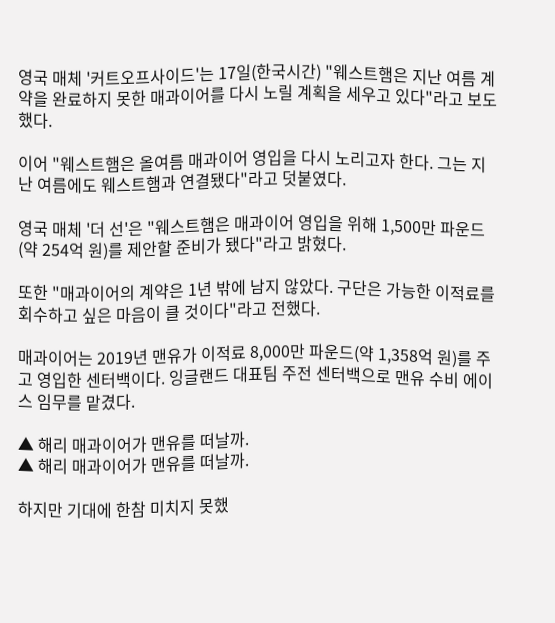영국 매체 '커트오프사이드'는 17일(한국시간) "웨스트햄은 지난 여름 계약을 완료하지 못한 매과이어를 다시 노릴 계획을 세우고 있다"라고 보도했다.

이어 "웨스트햄은 올여름 매과이어 영입을 다시 노리고자 한다. 그는 지난 여름에도 웨스트햄과 연결됐다"라고 덧붙였다.

영국 매체 '더 선'은 "웨스트햄은 매과이어 영입을 위해 1,500만 파운드(약 254억 원)를 제안할 준비가 됐다"라고 밝혔다.

또한 "매과이어의 계약은 1년 밖에 남지 않았다. 구단은 가능한 이적료를 회수하고 싶은 마음이 클 것이다"라고 전했다.

매과이어는 2019년 맨유가 이적료 8,000만 파운드(약 1,358억 원)를 주고 영입한 센터백이다. 잉글랜드 대표팀 주전 센터백으로 맨유 수비 에이스 임무를 맡겼다.

▲ 해리 매과이어가 맨유를 떠날까.
▲ 해리 매과이어가 맨유를 떠날까.

하지만 기대에 한참 미치지 못했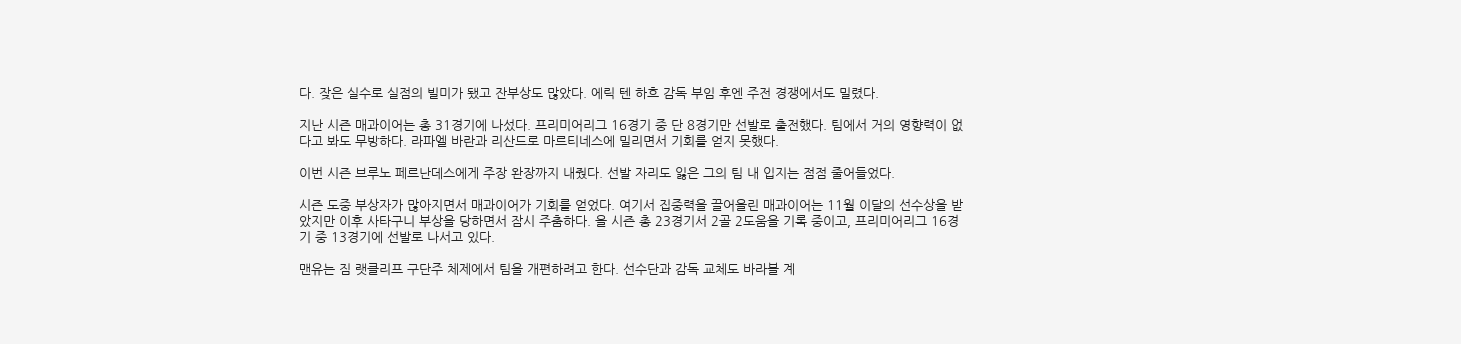다. 잦은 실수로 실점의 빌미가 됐고 잔부상도 많았다. 에릭 텐 하흐 감독 부임 후엔 주전 경쟁에서도 밀렸다.

지난 시즌 매과이어는 총 31경기에 나섰다. 프리미어리그 16경기 중 단 8경기만 선발로 출전했다. 팀에서 거의 영향력이 없다고 봐도 무방하다. 라파엘 바란과 리산드로 마르티네스에 밀리면서 기회를 얻지 못했다.

이번 시즌 브루노 페르난데스에게 주장 완장까지 내줬다. 선발 자리도 잃은 그의 팀 내 입지는 점점 줄어들었다.

시즌 도중 부상자가 많아지면서 매과이어가 기회를 얻었다. 여기서 집중력을 끌어올린 매과이어는 11월 이달의 선수상을 받았지만 이후 사타구니 부상을 당하면서 잠시 주춤하다. 올 시즌 총 23경기서 2골 2도움을 기록 중이고, 프리미어리그 16경기 중 13경기에 선발로 나서고 있다.

맨유는 짐 랫클리프 구단주 체제에서 팀을 개편하려고 한다. 선수단과 감독 교체도 바라볼 계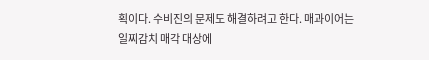획이다. 수비진의 문제도 해결하려고 한다. 매과이어는 일찌감치 매각 대상에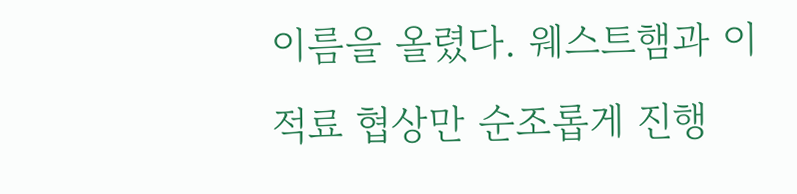이름을 올렸다. 웨스트햄과 이적료 협상만 순조롭게 진행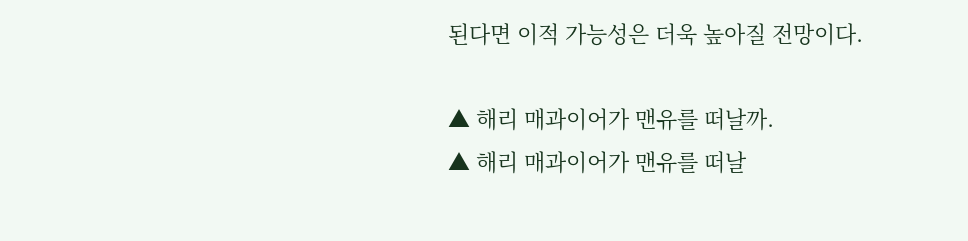된다면 이적 가능성은 더욱 높아질 전망이다.

▲ 해리 매과이어가 맨유를 떠날까.
▲ 해리 매과이어가 맨유를 떠날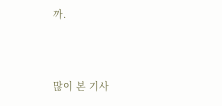까.



많이 본 기사